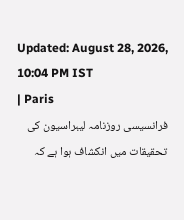Updated: August 28, 2026, 10:04 PM IST
| Paris
فرانسیسی روزنامہ لیبراسیون کی تحقیقات میں انکشاف ہوا ہے کہ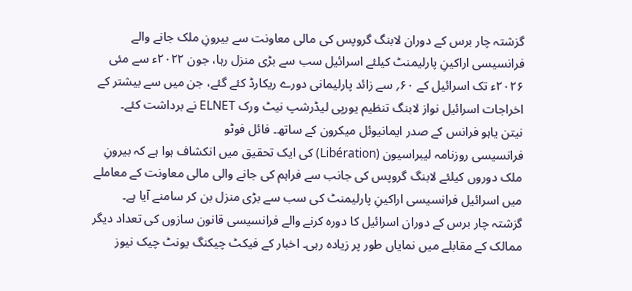گزشتہ چار برس کے دوران لابنگ گروپس کی مالی معاونت سے بیرونِ ملک جانے والے فرانسیسی اراکینِ پارلیمنٹ کیلئے اسرائیل سب سے بڑی منزل رہا، جون ۲۰۲۲ء سے مئی ۲۰۲۶ء تک اسرائیل کے ۶۰؍ سے زائد پارلیمانی دورے ریکارڈ کئے گئے، جن میں سے بیشتر کے اخراجات اسرائیل نواز لابنگ تنظیم یورپی لیڈرشپ نیٹ ورک ELNET نے برداشت کئے۔
نیتن یاہو فرانس کے صدر ایمانیوئل میکرون کے ساتھ۔ فائل فوٹو
فرانسیسی روزنامہ لیبراسیون (Libération) کی ایک تحقیق میں انکشاف ہوا ہے کہ بیرونِ ملک دوروں کیلئے لابنگ گروپس کی جانب سے فراہم کی جانے والی مالی معاونت کے معاملے میں اسرائیل فرانسیسی اراکینِ پارلیمنٹ کی سب سے بڑی منزل بن کر سامنے آیا ہے۔ گزشتہ چار برس کے دوران اسرائیل کا دورہ کرنے والے فرانسیسی قانون سازوں کی تعداد دیگر ممالک کے مقابلے میں نمایاں طور پر زیادہ رہی۔ اخبار کے فیکٹ چیکنگ یونٹ چیک نیوز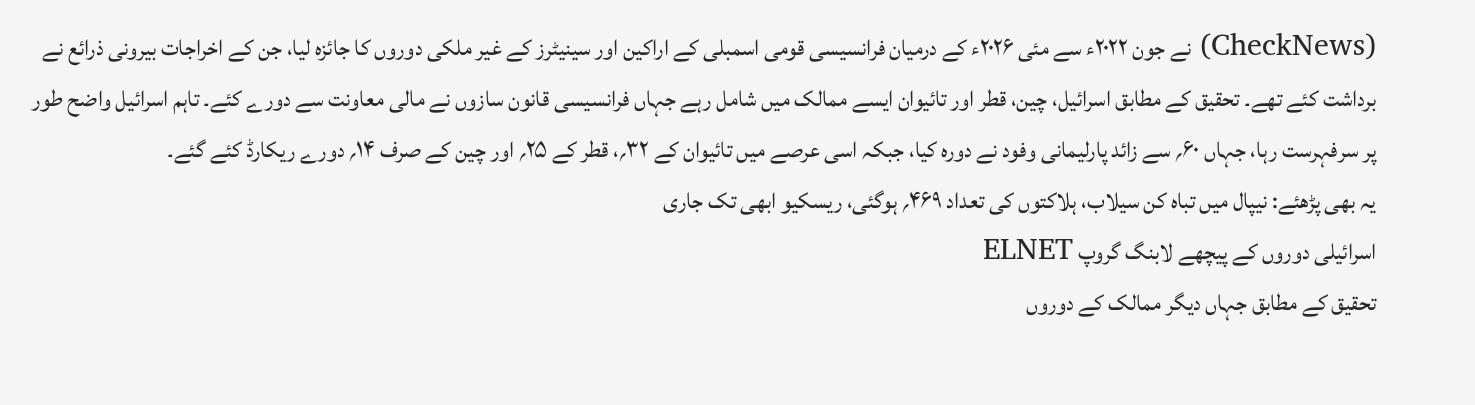(CheckNews) نے جون ۲۰۲۲ء سے مئی ۲۰۲۶ء کے درمیان فرانسیسی قومی اسمبلی کے اراکین اور سینیٹرز کے غیر ملکی دوروں کا جائزہ لیا، جن کے اخراجات بیرونی ذرائع نے برداشت کئے تھے۔ تحقیق کے مطابق اسرائیل، چین، قطر اور تائیوان ایسے ممالک میں شامل رہے جہاں فرانسیسی قانون سازوں نے مالی معاونت سے دورے کئے۔ تاہم اسرائیل واضح طور پر سرفہرست رہا، جہاں ۶۰؍ سے زائد پارلیمانی وفود نے دورہ کیا، جبکہ اسی عرصے میں تائیوان کے ۳۲؍، قطر کے ۲۵؍ اور چین کے صرف ۱۴؍ دورے ریکارڈ کئے گئے۔
یہ بھی پڑھئے: نیپال میں تباہ کن سیلاب، ہلاکتوں کی تعداد ۴۶۹؍ ہوگئی، ریسکیو ابھی تک جاری
اسرائیلی دوروں کے پیچھے لابنگ گروپ ELNET
تحقیق کے مطابق جہاں دیگر ممالک کے دوروں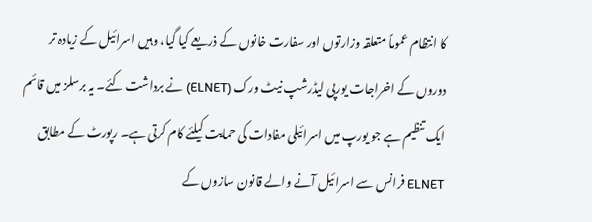کا انتظام عموماً متعلقہ وزارتوں اور سفارت خانوں کے ذریعے کیا گیا، وہیں اسرائیل کے زیادہ تر دوروں کے اخراجات یورپی لیڈرشپ نیٹ ورک (ELNET) نے برداشت کئے۔ یہ برسلز میں قائم ایک تنظیم ہے جو یورپ میں اسرائیلی مفادات کی حمایت کیلئے کام کرتی ہے۔ رپورٹ کے مطابق ELNET فرانس سے اسرائیل آنے والے قانون سازوں کے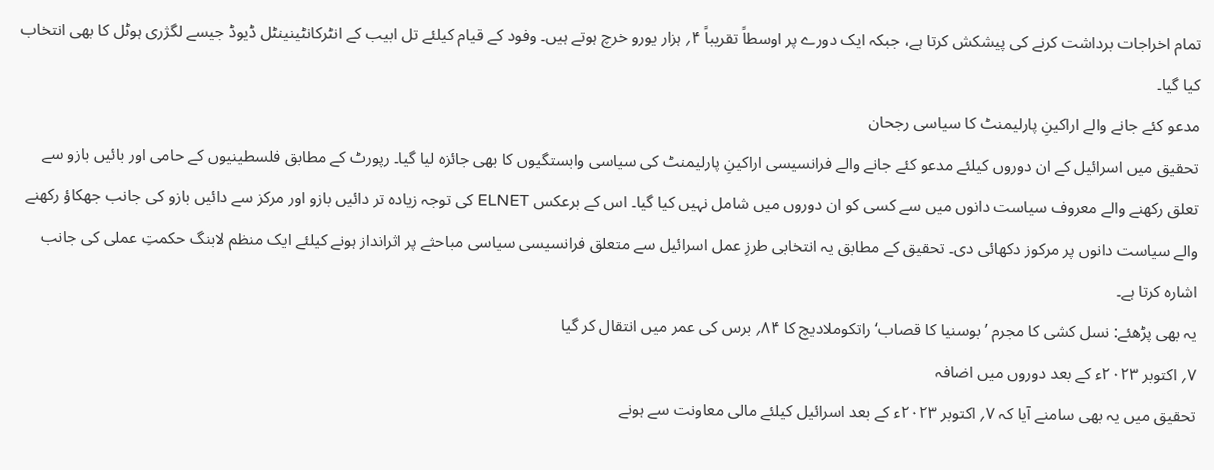تمام اخراجات برداشت کرنے کی پیشکش کرتا ہے، جبکہ ایک دورے پر اوسطاً تقریباً ۴؍ ہزار یورو خرچ ہوتے ہیں۔ وفود کے قیام کیلئے تل ابیب کے انٹرکانٹینینٹل ڈیوڈ جیسے لگژری ہوٹل کا بھی انتخاب کیا گیا۔
مدعو کئے جانے والے اراکینِ پارلیمنٹ کا سیاسی رجحان
تحقیق میں اسرائیل کے ان دوروں کیلئے مدعو کئے جانے والے فرانسیسی اراکینِ پارلیمنٹ کی سیاسی وابستگیوں کا بھی جائزہ لیا گیا۔ رپورٹ کے مطابق فلسطینیوں کے حامی اور بائیں بازو سے تعلق رکھنے والے معروف سیاست دانوں میں سے کسی کو ان دوروں میں شامل نہیں کیا گیا۔ اس کے برعکس ELNET کی توجہ زیادہ تر دائیں بازو اور مرکز سے دائیں بازو کی جانب جھکاؤ رکھنے والے سیاست دانوں پر مرکوز دکھائی دی۔ تحقیق کے مطابق یہ انتخابی طرزِ عمل اسرائیل سے متعلق فرانسیسی سیاسی مباحثے پر اثرانداز ہونے کیلئے ایک منظم لابنگ حکمتِ عملی کی جانب اشارہ کرتا ہے۔
یہ بھی پڑھئے: نسل کشی کا مجرم ’بوسنیا کا قصاب‘ راتکوملادیچ کا ۸۴؍ برس کی عمر میں انتقال کر گیا
۷؍ اکتوبر ۲۰۲۳ء کے بعد دوروں میں اضافہ
تحقیق میں یہ بھی سامنے آیا کہ ۷؍ اکتوبر ۲۰۲۳ء کے بعد اسرائیل کیلئے مالی معاونت سے ہونے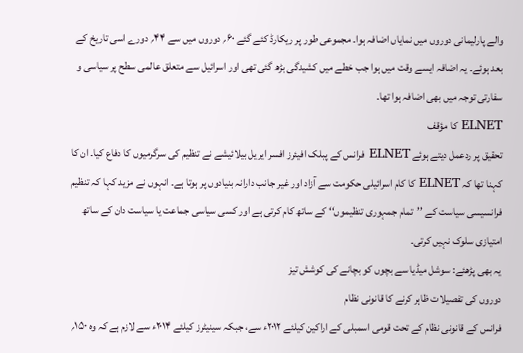والے پارلیمانی دوروں میں نمایاں اضافہ ہوا۔ مجموعی طور پر ریکارڈ کئے گئے ۶۰؍ دوروں میں سے ۴۴؍ دورے اسی تاریخ کے بعد ہوئے۔ یہ اضافہ ایسے وقت میں ہوا جب خطے میں کشیدگی بڑھ گئی تھی اور اسرائیل سے متعلق عالمی سطح پر سیاسی و سفارتی توجہ میں بھی اضافہ ہوا تھا۔
ELNET کا مؤقف
تحقیق پر ردعمل دیتے ہوئے ELNET فرانس کے پبلک افیئرز افسر ایریل بیلائیشے نے تنظیم کی سرگرمیوں کا دفاع کیا۔ ان کا کہنا تھا کہ ELNET کا کام اسرائیلی حکومت سے آزاد اور غیر جانب دارانہ بنیادوں پر ہوتا ہے۔ انہوں نے مزید کہا کہ تنظیم فرانسیسی سیاست کے ’’تمام جمہوری تنظیموں‘‘ کے ساتھ کام کرتی ہے اور کسی سیاسی جماعت یا سیاست دان کے ساتھ امتیازی سلوک نہیں کرتی۔
یہ بھی پڑھئے: سوشل میڈیا سے بچوں کو بچانے کی کوشش تیز
دوروں کی تفصیلات ظاہر کرنے کا قانونی نظام
فرانس کے قانونی نظام کے تحت قومی اسمبلی کے اراکین کیلئے ۲۰۱۲ء سے، جبکہ سینیٹرز کیلئے ۲۰۱۴ء سے لازم ہے کہ وہ ۱۵۰؍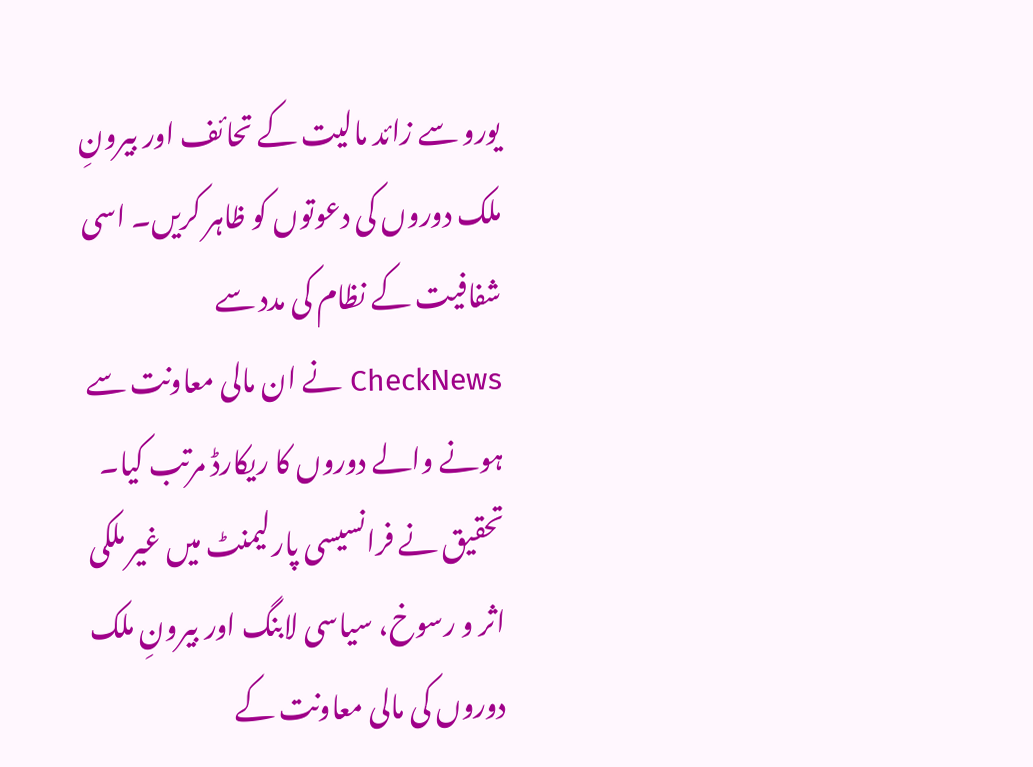یورو سے زائد مالیت کے تحائف اور بیرونِ ملک دوروں کی دعوتوں کو ظاہر کریں۔ اسی شفافیت کے نظام کی مدد سے CheckNews نے ان مالی معاونت سے ہونے والے دوروں کا ریکارڈ مرتب کیا۔ تحقیق نے فرانسیسی پارلیمنٹ میں غیر ملکی اثر و رسوخ، سیاسی لابنگ اور بیرونِ ملک دوروں کی مالی معاونت کے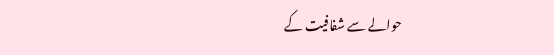حوالے سے شفافیت کے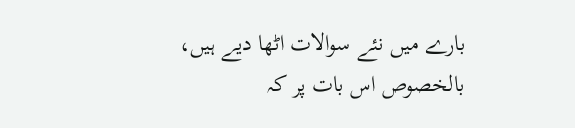بارے میں نئے سوالات اٹھا دیے ہیں، بالخصوص اس بات پر کہ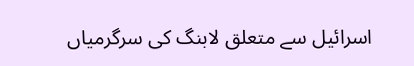اسرائیل سے متعلق لابنگ کی سرگرمیاں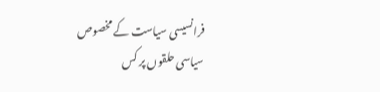فرانسیسی سیاست کے مخصوص سیاسی حلقوں پر کس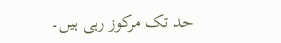حد تک مرکوز رہی ہیں۔